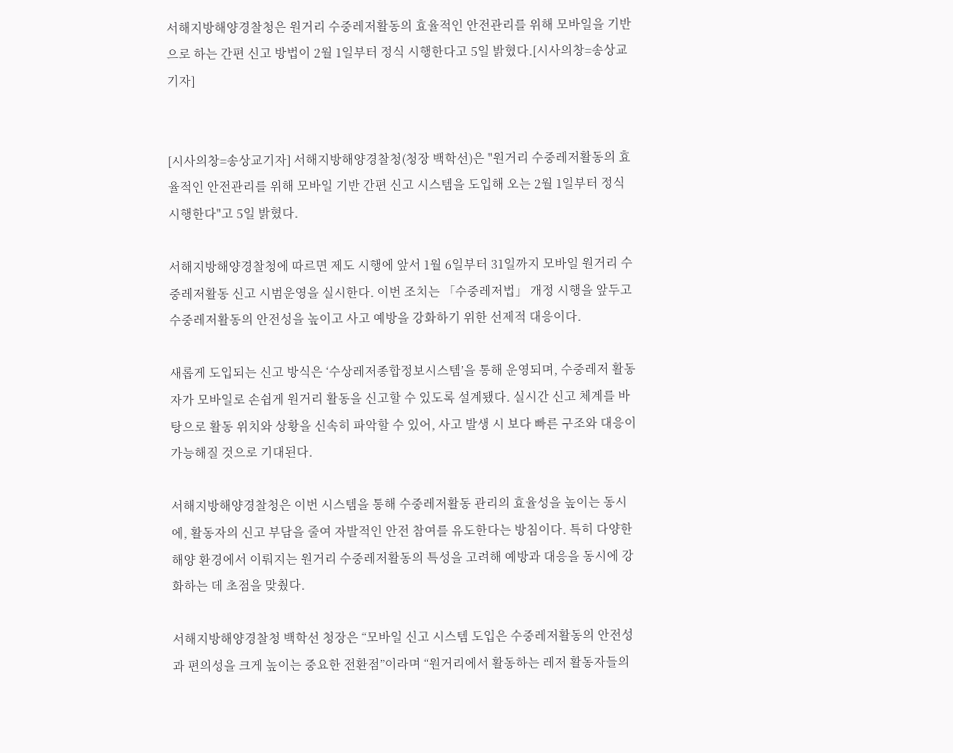서해지방해양경찰청은 원거리 수중레저활동의 효율적인 안전관리를 위해 모바일을 기반으로 하는 간편 신고 방법이 2월 1일부터 정식 시행한다고 5일 밝혔다.[시사의창=송상교기자]


[시사의창=송상교기자] 서해지방해양경찰청(청장 백학선)은 "원거리 수중레저활동의 효율적인 안전관리를 위해 모바일 기반 간편 신고 시스템을 도입해 오는 2월 1일부터 정식 시행한다"고 5일 밝혔다.

서해지방해양경찰청에 따르면 제도 시행에 앞서 1월 6일부터 31일까지 모바일 원거리 수중레저활동 신고 시범운영을 실시한다. 이번 조치는 「수중레저법」 개정 시행을 앞두고 수중레저활동의 안전성을 높이고 사고 예방을 강화하기 위한 선제적 대응이다.

새롭게 도입되는 신고 방식은 ‘수상레저종합정보시스템’을 통해 운영되며, 수중레저 활동자가 모바일로 손쉽게 원거리 활동을 신고할 수 있도록 설계됐다. 실시간 신고 체계를 바탕으로 활동 위치와 상황을 신속히 파악할 수 있어, 사고 발생 시 보다 빠른 구조와 대응이 가능해질 것으로 기대된다.

서해지방해양경찰청은 이번 시스템을 통해 수중레저활동 관리의 효율성을 높이는 동시에, 활동자의 신고 부담을 줄여 자발적인 안전 참여를 유도한다는 방침이다. 특히 다양한 해양 환경에서 이뤄지는 원거리 수중레저활동의 특성을 고려해 예방과 대응을 동시에 강화하는 데 초점을 맞췄다.

서해지방해양경찰청 백학선 청장은 “모바일 신고 시스템 도입은 수중레저활동의 안전성과 편의성을 크게 높이는 중요한 전환점”이라며 “원거리에서 활동하는 레저 활동자들의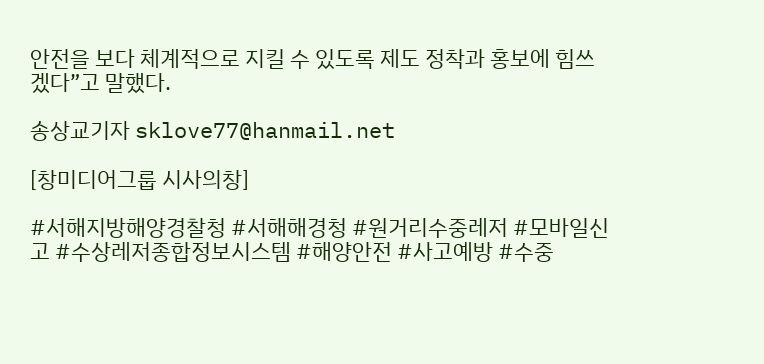안전을 보다 체계적으로 지킬 수 있도록 제도 정착과 홍보에 힘쓰겠다”고 말했다.

송상교기자 sklove77@hanmail.net

[창미디어그룹 시사의창]

#서해지방해양경찰청 #서해해경청 #원거리수중레저 #모바일신고 #수상레저종합정보시스템 #해양안전 #사고예방 #수중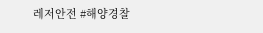레저안전 #해양경찰